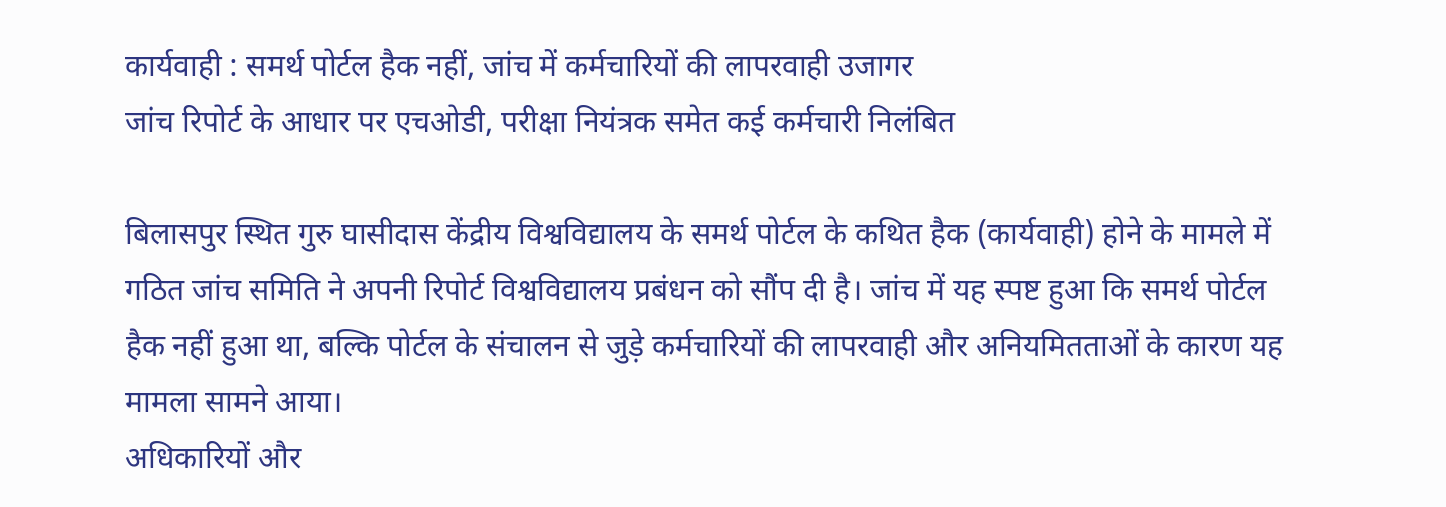कार्यवाही : समर्थ पोर्टल हैक नहीं, जांच में कर्मचारियों की लापरवाही उजागर
जांच रिपोर्ट के आधार पर एचओडी, परीक्षा नियंत्रक समेत कई कर्मचारी निलंबित

बिलासपुर स्थित गुरु घासीदास केंद्रीय विश्वविद्यालय के समर्थ पोर्टल के कथित हैक (कार्यवाही) होने के मामले में गठित जांच समिति ने अपनी रिपोर्ट विश्वविद्यालय प्रबंधन को सौंप दी है। जांच में यह स्पष्ट हुआ कि समर्थ पोर्टल हैक नहीं हुआ था, बल्कि पोर्टल के संचालन से जुड़े कर्मचारियों की लापरवाही और अनियमितताओं के कारण यह मामला सामने आया।
अधिकारियों और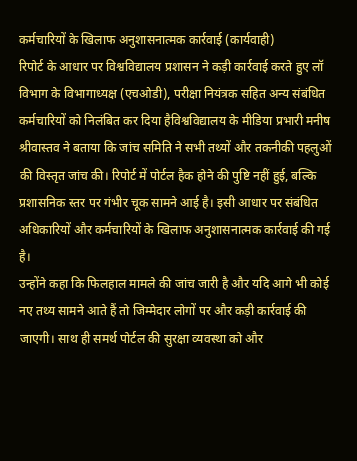कर्मचारियों के खिलाफ अनुशासनात्मक कार्रवाई (कार्यवाही)
रिपोर्ट के आधार पर विश्वविद्यालय प्रशासन ने कड़ी कार्रवाई करते हुए लॉ विभाग के विभागाध्यक्ष (एचओडी), परीक्षा नियंत्रक सहित अन्य संबंधित कर्मचारियों को निलंबित कर दिया हैविश्वविद्यालय के मीडिया प्रभारी मनीष श्रीवास्तव ने बताया कि जांच समिति ने सभी तथ्यों और तकनीकी पहलुओं की विस्तृत जांच की। रिपोर्ट में पोर्टल हैक होने की पुष्टि नहीं हुई, बल्कि प्रशासनिक स्तर पर गंभीर चूक सामने आई है। इसी आधार पर संबंधित अधिकारियों और कर्मचारियों के खिलाफ अनुशासनात्मक कार्रवाई की गई है।
उन्होंने कहा कि फिलहाल मामले की जांच जारी है और यदि आगे भी कोई नए तथ्य सामने आते हैं तो जिम्मेदार लोगों पर और कड़ी कार्रवाई की जाएगी। साथ ही समर्थ पोर्टल की सुरक्षा व्यवस्था को और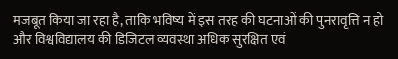मजबूत किया जा रहा है, ताकि भविष्य में इस तरह की घटनाओं की पुनरावृत्ति न हो और विश्वविद्यालय की डिजिटल व्यवस्था अधिक सुरक्षित एवं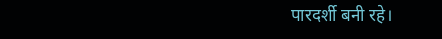पारदर्शी बनी रहे।